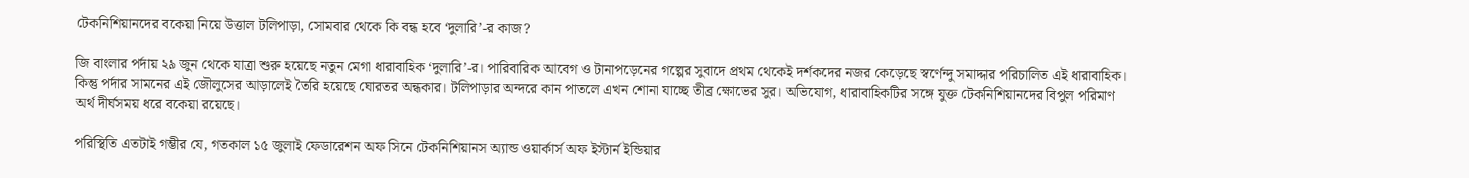টেকনিশিয়ানদের বকেয়া নিয়ে উত্তাল টলিপাড়া, সোমবার থেকে কি বন্ধ হবে ‘দুলারি’-র কাজ?

জি বাংলার পর্দায় ২৯ জুন থেকে যাত্রা শুরু হয়েছে নতুন মেগা ধারাবাহিক ‘দুলারি’-র। পারিবারিক আবেগ ও টানাপড়েনের গল্পের সুবাদে প্রথম থেকেই দর্শকদের নজর কেড়েছে স্বর্ণেন্দু সমাদ্দার পরিচালিত এই ধারাবাহিক। কিন্তু পর্দার সামনের এই জৌলুসের আড়ালেই তৈরি হয়েছে ঘোরতর অন্ধকার। টলিপাড়ার অন্দরে কান পাতলে এখন শোনা যাচ্ছে তীব্র ক্ষোভের সুর। অভিযোগ, ধারাবাহিকটির সঙ্গে যুক্ত টেকনিশিয়ানদের বিপুল পরিমাণ অর্থ দীর্ঘসময় ধরে বকেয়া রয়েছে।

পরিস্থিতি এতটাই গম্ভীর যে, গতকাল ১৫ জুলাই ফেডারেশন অফ সিনে টেকনিশিয়ানস অ্যান্ড ওয়ার্কার্স অফ ইস্টার্ন ইন্ডিয়ার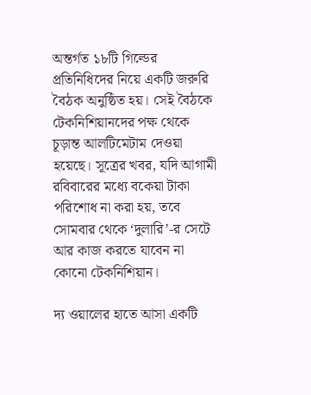অন্তর্গত ১৮টি গিল্ডের প্রতিনিধিদের নিয়ে একটি জরুরি বৈঠক অনুষ্ঠিত হয়। সেই বৈঠকে টেকনিশিয়ানদের পক্ষ থেকে চূড়ান্ত আলটিমেটাম দেওয়া হয়েছে। সূত্রের খবর, যদি আগামী রবিবারের মধ্যে বকেয়া টাকা পরিশোধ না করা হয়, তবে সোমবার থেকে ‘দুলারি’-র সেটে আর কাজ করতে যাবেন না কোনো টেকনিশিয়ান।

দ্য ওয়ালের হাতে আসা একটি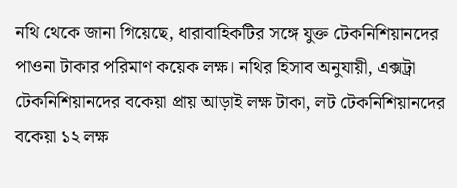নথি থেকে জানা গিয়েছে, ধারাবাহিকটির সঙ্গে যুক্ত টেকনিশিয়ানদের পাওনা টাকার পরিমাণ কয়েক লক্ষ। নথির হিসাব অনুযায়ী, এক্সট্রা টেকনিশিয়ানদের বকেয়া প্রায় আড়াই লক্ষ টাকা, লট টেকনিশিয়ানদের বকেয়া ১২ লক্ষ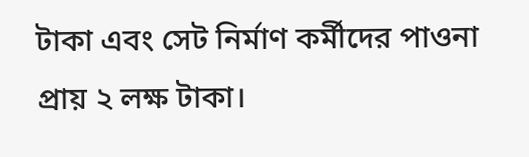টাকা এবং সেট নির্মাণ কর্মীদের পাওনা প্রায় ২ লক্ষ টাকা।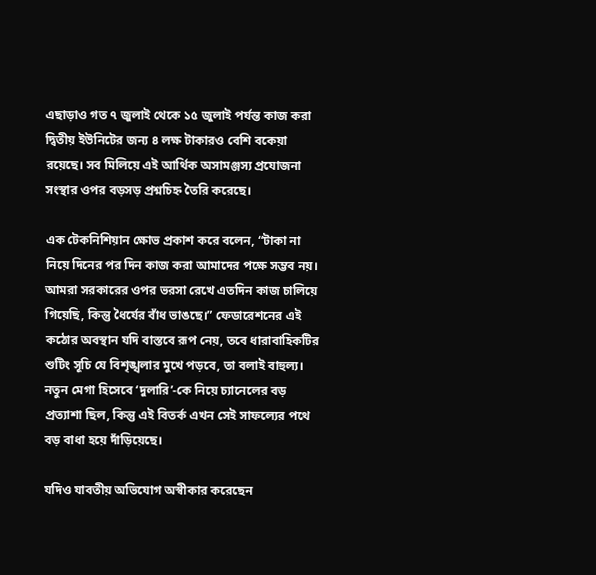এছাড়াও গত ৭ জুলাই থেকে ১৫ জুলাই পর্যন্ত কাজ করা দ্বিতীয় ইউনিটের জন্য ৪ লক্ষ টাকারও বেশি বকেয়া রয়েছে। সব মিলিয়ে এই আর্থিক অসামঞ্জস্য প্রযোজনা সংস্থার ওপর বড়সড় প্রশ্নচিহ্ন তৈরি করেছে।

এক টেকনিশিয়ান ক্ষোভ প্রকাশ করে বলেন, “টাকা না নিয়ে দিনের পর দিন কাজ করা আমাদের পক্ষে সম্ভব নয়। আমরা সরকারের ওপর ভরসা রেখে এতদিন কাজ চালিয়ে গিয়েছি, কিন্তু ধৈর্যের বাঁধ ভাঙছে।” ফেডারেশনের এই কঠোর অবস্থান যদি বাস্তবে রূপ নেয়, তবে ধারাবাহিকটির শুটিং সূচি যে বিশৃঙ্খলার মুখে পড়বে, তা বলাই বাহুল্য। নতুন মেগা হিসেবে ‘দুলারি’-কে নিয়ে চ্যানেলের বড় প্রত্যাশা ছিল, কিন্তু এই বিতর্ক এখন সেই সাফল্যের পথে বড় বাধা হয়ে দাঁড়িয়েছে।

যদিও যাবতীয় অভিযোগ অস্বীকার করেছেন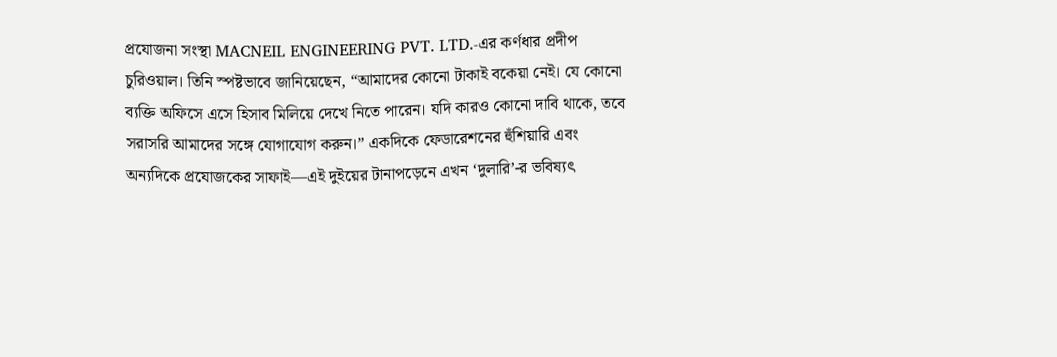প্রযোজনা সংস্থা MACNEIL ENGINEERING PVT. LTD.-এর কর্ণধার প্রদীপ চুরিওয়াল। তিনি স্পষ্টভাবে জানিয়েছেন, “আমাদের কোনো টাকাই বকেয়া নেই। যে কোনো ব্যক্তি অফিসে এসে হিসাব মিলিয়ে দেখে নিতে পারেন। যদি কারও কোনো দাবি থাকে, তবে সরাসরি আমাদের সঙ্গে যোগাযোগ করুন।” একদিকে ফেডারেশনের হুঁশিয়ারি এবং অন্যদিকে প্রযোজকের সাফাই—এই দুইয়ের টানাপড়েনে এখন ‘দুলারি’-র ভবিষ্যৎ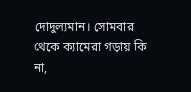দোদুল্যমান। সোমবার থেকে ক্যামেরা গড়ায় কি না,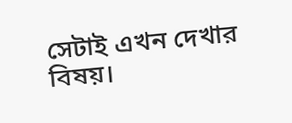সেটাই এখন দেখার বিষয়।